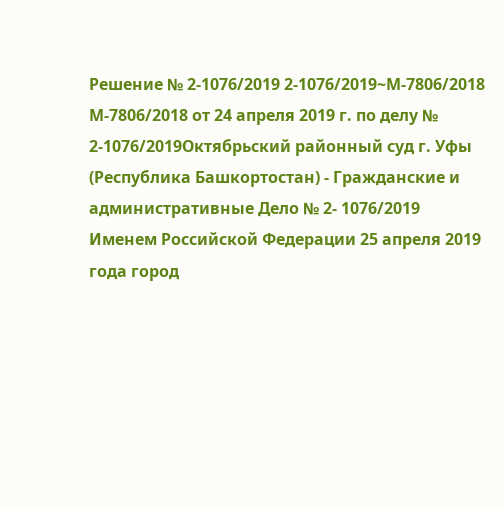Решение № 2-1076/2019 2-1076/2019~М-7806/2018 М-7806/2018 от 24 апреля 2019 г. по делу № 2-1076/2019Октябрьский районный суд г. Уфы (Республика Башкортостан) - Гражданские и административные Дело № 2- 1076/2019 Именем Российской Федерации 25 апреля 2019 года город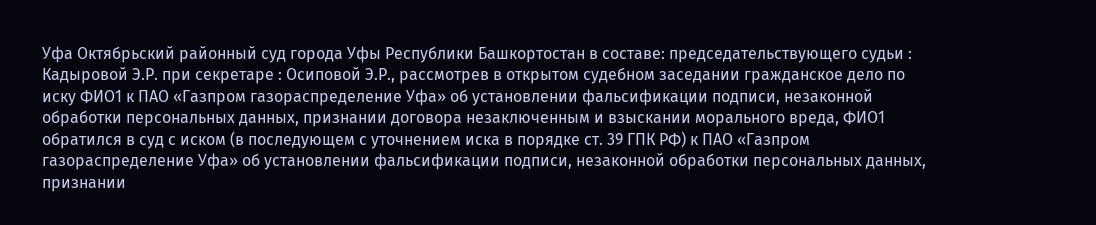Уфа Октябрьский районный суд города Уфы Республики Башкортостан в составе: председательствующего судьи : Кадыровой Э.Р. при секретаре : Осиповой Э.Р., рассмотрев в открытом судебном заседании гражданское дело по иску ФИО1 к ПАО «Газпром газораспределение Уфа» об установлении фальсификации подписи, незаконной обработки персональных данных, признании договора незаключенным и взыскании морального вреда, ФИО1 обратился в суд с иском (в последующем с уточнением иска в порядке ст. 39 ГПК РФ) к ПАО «Газпром газораспределение Уфа» об установлении фальсификации подписи, незаконной обработки персональных данных, признании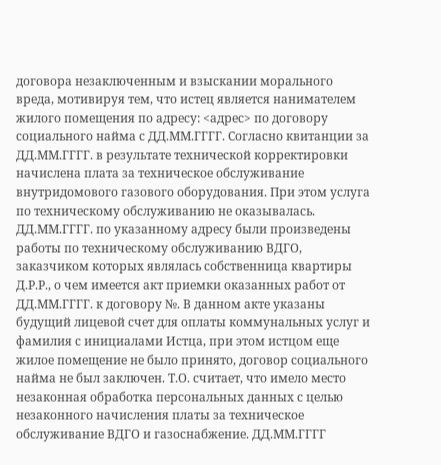договора незаключенным и взыскании морального вреда, мотивируя тем, что истец является нанимателем жилого помещения по адресу: <адрес> по договору социального найма с ДД.ММ.ГГГГ. Согласно квитанции за ДД.ММ.ГГГГ. в результате технической корректировки начислена плата за техническое обслуживание внутридомового газового оборудования. При этом услуга по техническому обслуживанию не оказывалась. ДД.ММ.ГГГГ. по указанному адресу были произведены работы по техническому обслуживанию ВДГО, заказчиком которых являлась собственница квартиры Д.Р.Р., о чем имеется акт приемки оказанных работ от ДД.ММ.ГГГГ. к договору №. В данном акте указаны будущий лицевой счет для оплаты коммунальных услуг и фамилия с инициалами Истца, при этом истцом еще жилое помещение не было принято, договор социального найма не был заключен. Т.О. считает, что имело место незаконная обработка персональных данных с целью незаконного начисления платы за техническое обслуживание ВДГО и газоснабжение. ДД.ММ.ГГГГ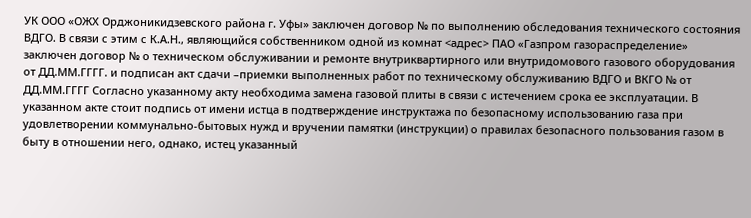УК ООО «ОЖХ Орджоникидзевского района г. Уфы» заключен договор № по выполнению обследования технического состояния ВДГО. В связи с этим с К.А.Н., являющийся собственником одной из комнат <адрес> ПАО «Газпром газораспределение» заключен договор № о техническом обслуживании и ремонте внутриквартирного или внутридомового газового оборудования от ДД.ММ.ГГГГ. и подписан акт сдачи –приемки выполненных работ по техническому обслуживанию ВДГО и ВКГО № от ДД.ММ.ГГГГ Согласно указанному акту необходима замена газовой плиты в связи с истечением срока ее эксплуатации. В указанном акте стоит подпись от имени истца в подтверждение инструктажа по безопасному использованию газа при удовлетворении коммунально-бытовых нужд и вручении памятки (инструкции) о правилах безопасного пользования газом в быту в отношении него, однако, истец указанный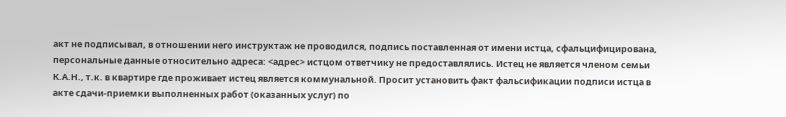акт не подписывал, в отношении него инструктаж не проводился, подпись поставленная от имени истца, сфальцифицирована, персональные данные относительно адреса: <адрес> истцом ответчику не предоставлялись. Истец не является членом семьи К.А.Н., т.к. в квартире где проживает истец является коммунальной. Просит установить факт фальсификации подписи истца в акте сдачи-приемки выполненных работ (оказанных услуг) по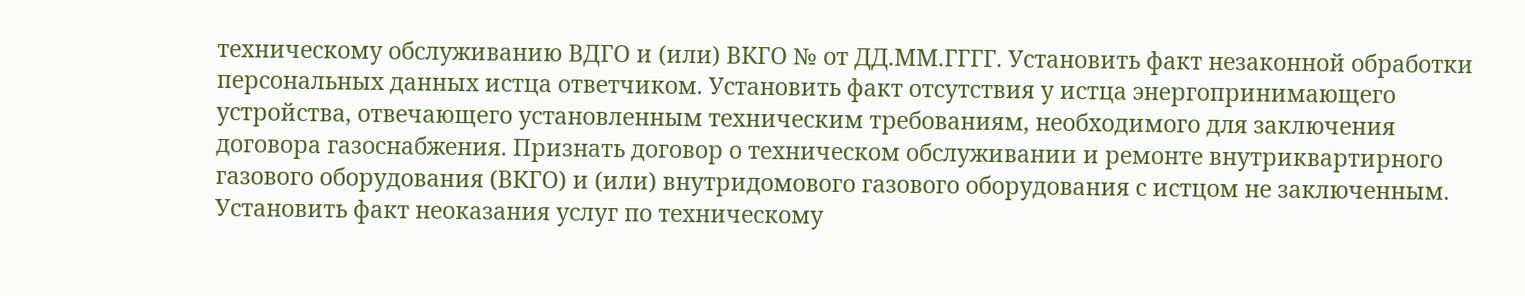техническому обслуживанию ВДГО и (или) ВКГО № от ДД.ММ.ГГГГ. Установить факт незаконной обработки персональных данных истца ответчиком. Установить факт отсутствия у истца энергопринимающего устройства, отвечающего установленным техническим требованиям, необходимого для заключения договора газоснабжения. Признать договор о техническом обслуживании и ремонте внутриквартирного газового оборудования (ВКГО) и (или) внутридомового газового оборудования с истцом не заключенным. Установить факт неоказания услуг по техническому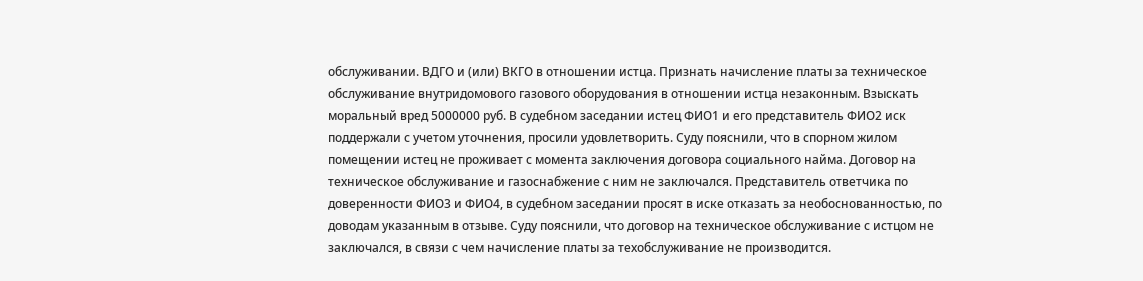обслуживании. ВДГО и (или) ВКГО в отношении истца. Признать начисление платы за техническое обслуживание внутридомового газового оборудования в отношении истца незаконным. Взыскать моральный вред 5000000 руб. В судебном заседании истец ФИО1 и его представитель ФИО2 иск поддержали с учетом уточнения, просили удовлетворить. Суду пояснили, что в спорном жилом помещении истец не проживает с момента заключения договора социального найма. Договор на техническое обслуживание и газоснабжение с ним не заключался. Представитель ответчика по доверенности ФИО3 и ФИО4, в судебном заседании просят в иске отказать за необоснованностью, по доводам указанным в отзыве. Суду пояснили, что договор на техническое обслуживание с истцом не заключался, в связи с чем начисление платы за техобслуживание не производится.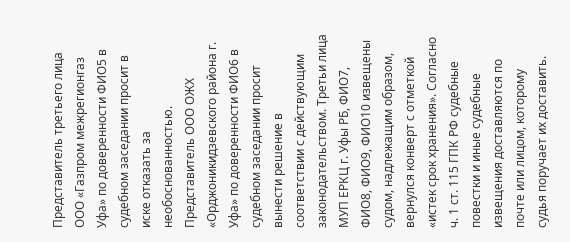Представитель третьего лица ООО «Газпром межрегионгаз Уфа» по доверенности ФИО5 в судебном заседании просит в иске отказать за необоснованностью. Представитель ООО ОЖХ «Орджоникидзевского района г. Уфа» по доверенности ФИО6 в судебном заседании просит вынести решение в соответствии с действующим законодательством. Третьи лица МУП ЕРКЦ г. Уфы РБ, ФИО7, ФИО8, ФИО9, ФИО10 извещены судом, надлежащим образом, вернулся конверт с отметкой «истек срок хранения». Согласно ч. 1 ст. 115 ГПК РФ судебные повестки и иные судебные извещения доставляются по почте или лицом, которому судья поручает их доставить.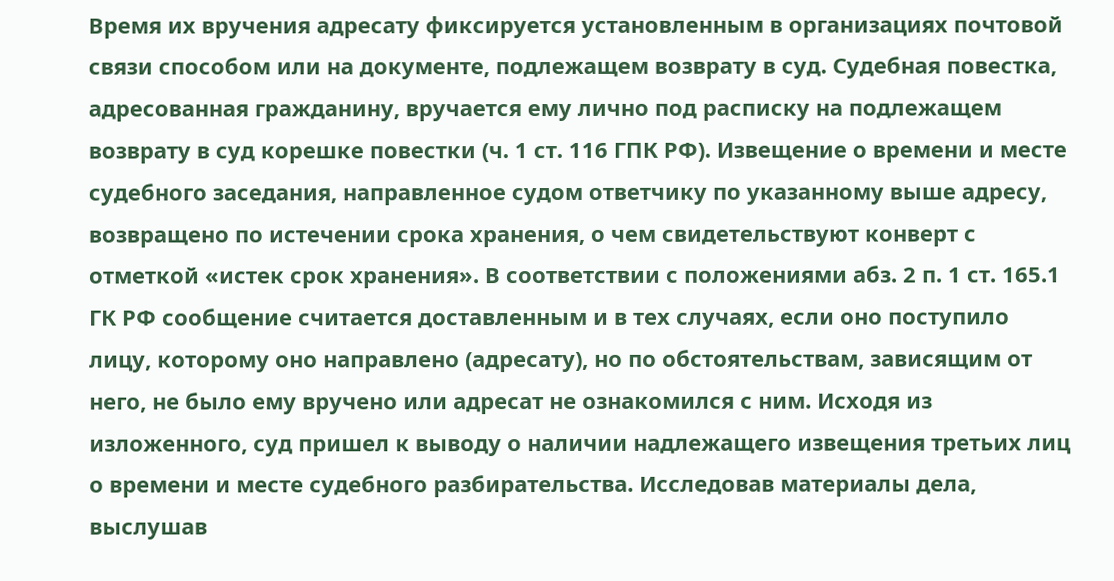Время их вручения адресату фиксируется установленным в организациях почтовой связи способом или на документе, подлежащем возврату в суд. Судебная повестка, адресованная гражданину, вручается ему лично под расписку на подлежащем возврату в суд корешке повестки (ч. 1 ст. 116 ГПК РФ). Извещение о времени и месте судебного заседания, направленное судом ответчику по указанному выше адресу, возвращено по истечении срока хранения, о чем свидетельствуют конверт с отметкой «истек срок хранения». В соответствии с положениями абз. 2 п. 1 ст. 165.1 ГК РФ сообщение считается доставленным и в тех случаях, если оно поступило лицу, которому оно направлено (адресату), но по обстоятельствам, зависящим от него, не было ему вручено или адресат не ознакомился с ним. Исходя из изложенного, суд пришел к выводу о наличии надлежащего извещения третьих лиц о времени и месте судебного разбирательства. Исследовав материалы дела, выслушав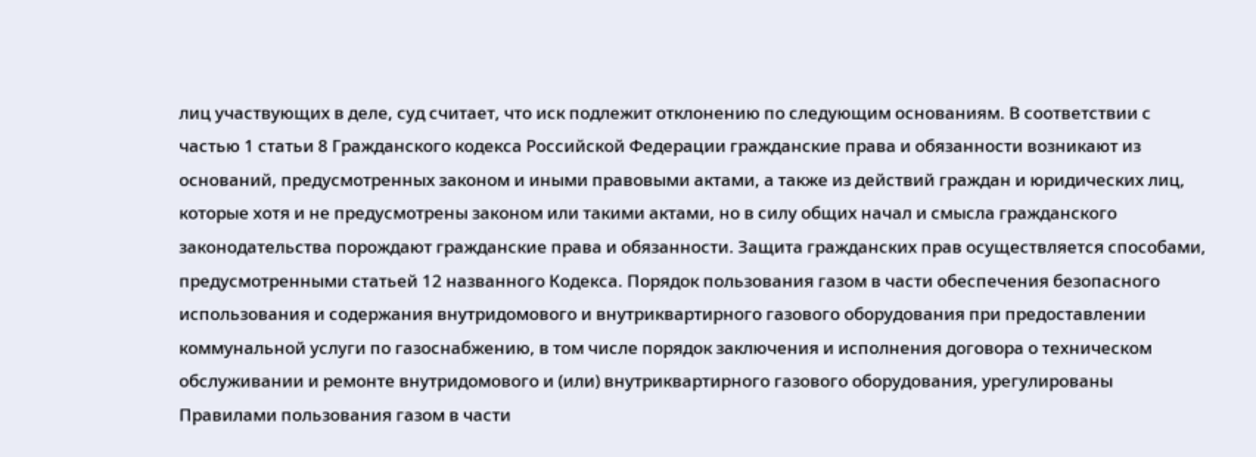лиц участвующих в деле, суд считает, что иск подлежит отклонению по следующим основаниям. В соответствии с частью 1 статьи 8 Гражданского кодекса Российской Федерации гражданские права и обязанности возникают из оснований, предусмотренных законом и иными правовыми актами, а также из действий граждан и юридических лиц, которые хотя и не предусмотрены законом или такими актами, но в силу общих начал и смысла гражданского законодательства порождают гражданские права и обязанности. Защита гражданских прав осуществляется способами, предусмотренными статьей 12 названного Кодекса. Порядок пользования газом в части обеспечения безопасного использования и содержания внутридомового и внутриквартирного газового оборудования при предоставлении коммунальной услуги по газоснабжению, в том числе порядок заключения и исполнения договора о техническом обслуживании и ремонте внутридомового и (или) внутриквартирного газового оборудования, урегулированы Правилами пользования газом в части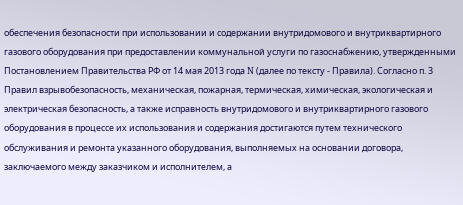обеспечения безопасности при использовании и содержании внутридомового и внутриквартирного газового оборудования при предоставлении коммунальной услуги по газоснабжению, утвержденными Постановлением Правительства РФ от 14 мая 2013 года N (далее по тексту - Правила). Согласно п. 3 Правил взрывобезопасность, механическая, пожарная, термическая, химическая, экологическая и электрическая безопасность, а также исправность внутридомового и внутриквартирного газового оборудования в процессе их использования и содержания достигаются путем технического обслуживания и ремонта указанного оборудования, выполняемых на основании договора, заключаемого между заказчиком и исполнителем, а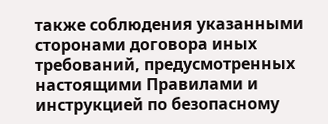также соблюдения указанными сторонами договора иных требований, предусмотренных настоящими Правилами и инструкцией по безопасному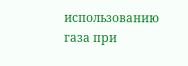использованию газа при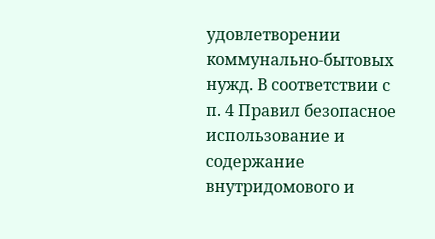удовлетворении коммунально-бытовых нужд. В соответствии с п. 4 Правил безопасное использование и содержание внутридомового и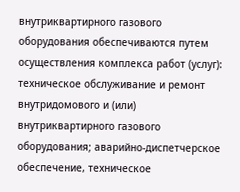внутриквартирного газового оборудования обеспечиваются путем осуществления комплекса работ (услуг): техническое обслуживание и ремонт внутридомового и (или) внутриквартирного газового оборудования; аварийно-диспетчерское обеспечение, техническое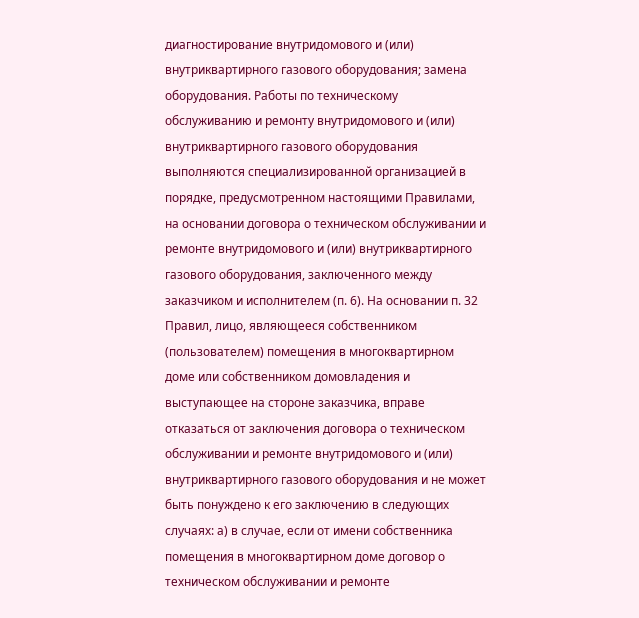диагностирование внутридомового и (или) внутриквартирного газового оборудования; замена оборудования. Работы по техническому обслуживанию и ремонту внутридомового и (или) внутриквартирного газового оборудования выполняются специализированной организацией в порядке, предусмотренном настоящими Правилами, на основании договора о техническом обслуживании и ремонте внутридомового и (или) внутриквартирного газового оборудования, заключенного между заказчиком и исполнителем (п. 6). На основании п. 32 Правил, лицо, являющееся собственником (пользователем) помещения в многоквартирном доме или собственником домовладения и выступающее на стороне заказчика, вправе отказаться от заключения договора о техническом обслуживании и ремонте внутридомового и (или) внутриквартирного газового оборудования и не может быть понуждено к его заключению в следующих случаях: а) в случае, если от имени собственника помещения в многоквартирном доме договор о техническом обслуживании и ремонте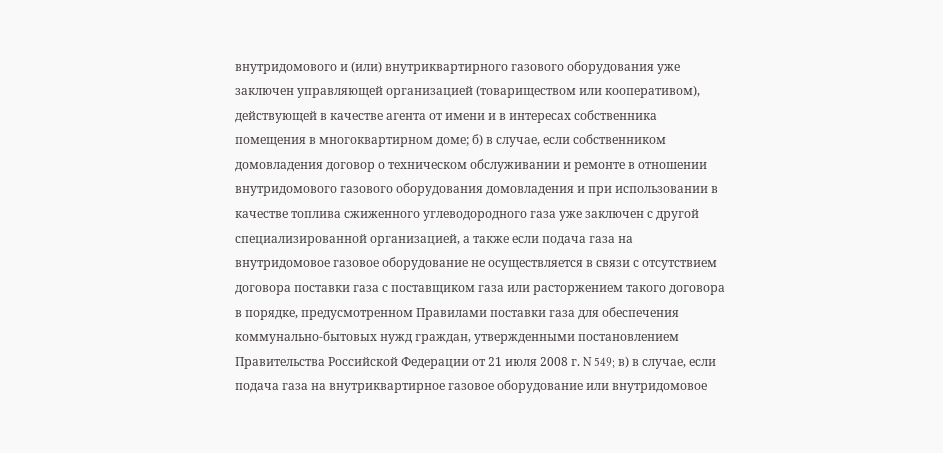внутридомового и (или) внутриквартирного газового оборудования уже заключен управляющей организацией (товариществом или кооперативом), действующей в качестве агента от имени и в интересах собственника помещения в многоквартирном доме; б) в случае, если собственником домовладения договор о техническом обслуживании и ремонте в отношении внутридомового газового оборудования домовладения и при использовании в качестве топлива сжиженного углеводородного газа уже заключен с другой специализированной организацией, а также если подача газа на внутридомовое газовое оборудование не осуществляется в связи с отсутствием договора поставки газа с поставщиком газа или расторжением такого договора в порядке, предусмотренном Правилами поставки газа для обеспечения коммунально-бытовых нужд граждан, утвержденными постановлением Правительства Российской Федерации от 21 июля 2008 г. N 549; в) в случае, если подача газа на внутриквартирное газовое оборудование или внутридомовое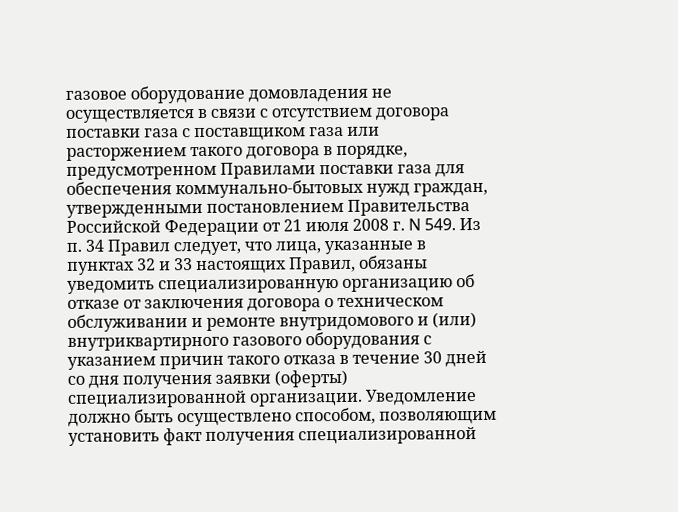газовое оборудование домовладения не осуществляется в связи с отсутствием договора поставки газа с поставщиком газа или расторжением такого договора в порядке, предусмотренном Правилами поставки газа для обеспечения коммунально-бытовых нужд граждан, утвержденными постановлением Правительства Российской Федерации от 21 июля 2008 г. N 549. Из п. 34 Правил следует, что лица, указанные в пунктах 32 и 33 настоящих Правил, обязаны уведомить специализированную организацию об отказе от заключения договора о техническом обслуживании и ремонте внутридомового и (или) внутриквартирного газового оборудования с указанием причин такого отказа в течение 30 дней со дня получения заявки (оферты) специализированной организации. Уведомление должно быть осуществлено способом, позволяющим установить факт получения специализированной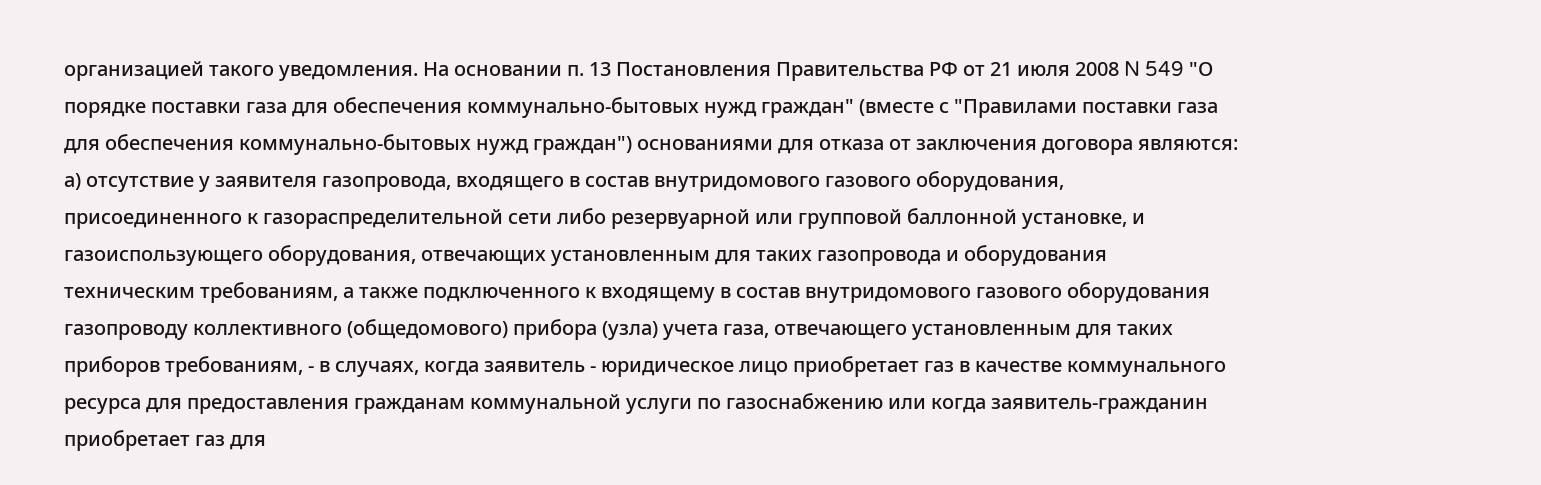организацией такого уведомления. На основании п. 13 Постановления Правительства РФ от 21 июля 2008 N 549 "О порядке поставки газа для обеспечения коммунально-бытовых нужд граждан" (вместе с "Правилами поставки газа для обеспечения коммунально-бытовых нужд граждан") основаниями для отказа от заключения договора являются: а) отсутствие у заявителя газопровода, входящего в состав внутридомового газового оборудования, присоединенного к газораспределительной сети либо резервуарной или групповой баллонной установке, и газоиспользующего оборудования, отвечающих установленным для таких газопровода и оборудования техническим требованиям, а также подключенного к входящему в состав внутридомового газового оборудования газопроводу коллективного (общедомового) прибора (узла) учета газа, отвечающего установленным для таких приборов требованиям, - в случаях, когда заявитель - юридическое лицо приобретает газ в качестве коммунального ресурса для предоставления гражданам коммунальной услуги по газоснабжению или когда заявитель-гражданин приобретает газ для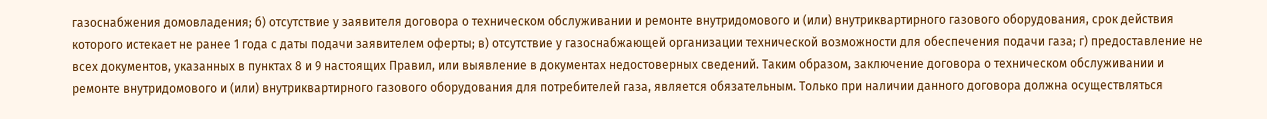газоснабжения домовладения; б) отсутствие у заявителя договора о техническом обслуживании и ремонте внутридомового и (или) внутриквартирного газового оборудования, срок действия которого истекает не ранее 1 года с даты подачи заявителем оферты; в) отсутствие у газоснабжающей организации технической возможности для обеспечения подачи газа; г) предоставление не всех документов, указанных в пунктах 8 и 9 настоящих Правил, или выявление в документах недостоверных сведений. Таким образом, заключение договора о техническом обслуживании и ремонте внутридомового и (или) внутриквартирного газового оборудования для потребителей газа, является обязательным. Только при наличии данного договора должна осуществляться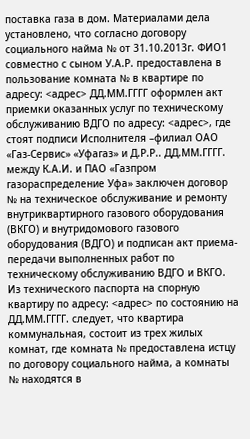поставка газа в дом. Материалами дела установлено, что согласно договору социального найма № от 31.10.2013г. ФИО1 совместно с сыном У.А.Р. предоставлена в пользование комната № в квартире по адресу: <адрес> ДД.ММ.ГГГГ оформлен акт приемки оказанных услуг по техническому обслуживанию ВДГО по адресу: <адрес>, где стоят подписи Исполнителя –филиал ОАО «Газ-Сервис» «Уфагаз» и Д.Р.Р.. ДД.ММ.ГГГГ. между К.А.И. и ПАО «Газпром газораспределение Уфа» заключен договор № на техническое обслуживание и ремонту внутриквартирного газового оборудования (ВКГО) и внутридомового газового оборудования (ВДГО) и подписан акт приема-передачи выполненных работ по техническому обслуживанию ВДГО и ВКГО. Из технического паспорта на спорную квартиру по адресу: <адрес> по состоянию на ДД.ММ.ГГГГ. следует, что квартира коммунальная, состоит из трех жилых комнат, где комната № предоставлена истцу по договору социального найма, а комнаты № находятся в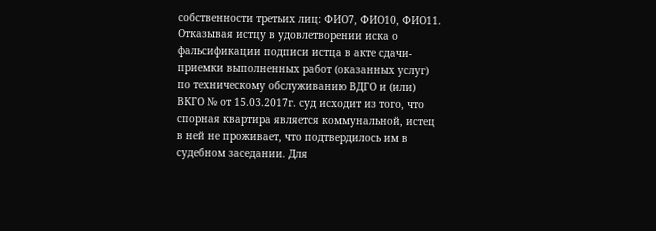собственности третьих лиц: ФИО7, ФИО10, ФИО11. Отказывая истцу в удовлетворении иска о фальсификации подписи истца в акте сдачи-приемки выполненных работ (оказанных услуг) по техническому обслуживанию ВДГО и (или) ВКГО № от 15.03.2017г. суд исходит из того, что спорная квартира является коммунальной, истец в ней не проживает, что подтвердилось им в судебном заседании. Для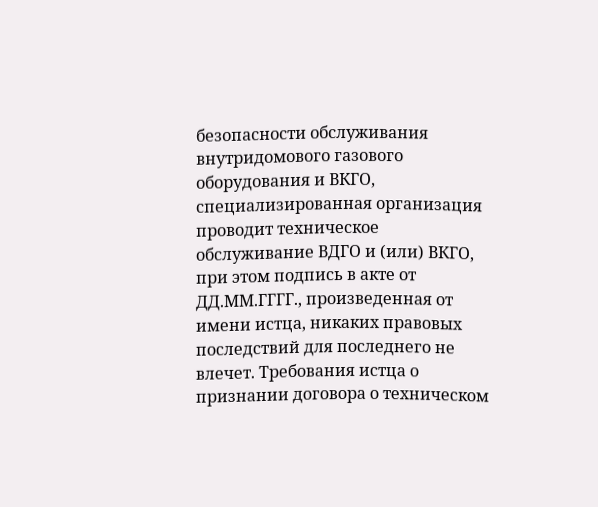безопасности обслуживания внутридомового газового оборудования и ВКГО, специализированная организация проводит техническое обслуживание ВДГО и (или) ВКГО, при этом подпись в акте от ДД.ММ.ГГГГ., произведенная от имени истца, никаких правовых последствий для последнего не влечет. Требования истца о признании договора о техническом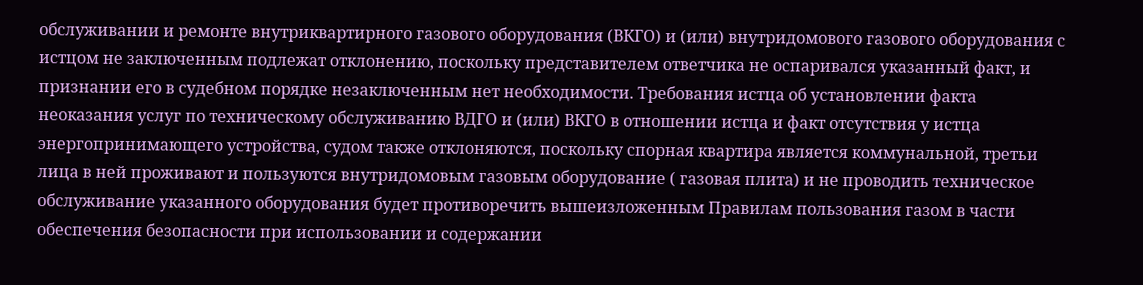обслуживании и ремонте внутриквартирного газового оборудования (ВКГО) и (или) внутридомового газового оборудования с истцом не заключенным подлежат отклонению, поскольку представителем ответчика не оспаривался указанный факт, и признании его в судебном порядке незаключенным нет необходимости. Требования истца об установлении факта неоказания услуг по техническому обслуживанию ВДГО и (или) ВКГО в отношении истца и факт отсутствия у истца энергопринимающего устройства, судом также отклоняются, поскольку спорная квартира является коммунальной, третьи лица в ней проживают и пользуются внутридомовым газовым оборудование ( газовая плита) и не проводить техническое обслуживание указанного оборудования будет противоречить вышеизложенным Правилам пользования газом в части обеспечения безопасности при использовании и содержании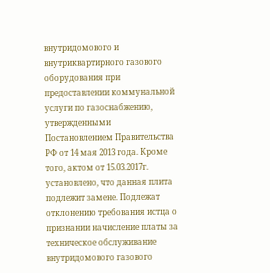внутридомового и внутриквартирного газового оборудования при предоставлении коммунальной услуги по газоснабжению, утвержденными Постановлением Правительства РФ от 14 мая 2013 года. Кроме того, актом от 15.03.2017г. установлено, что данная плита подлежит замене. Подлежат отклонению требования истца о признании начисление платы за техническое обслуживание внутридомового газового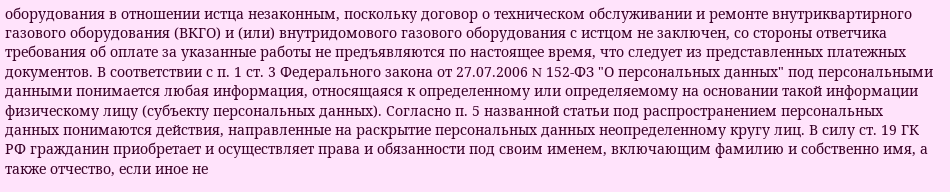оборудования в отношении истца незаконным, поскольку договор о техническом обслуживании и ремонте внутриквартирного газового оборудования (ВКГО) и (или) внутридомового газового оборудования с истцом не заключен, со стороны ответчика требования об оплате за указанные работы не предъявляются по настоящее время, что следует из представленных платежных документов. В соответствии с п. 1 ст. 3 Федерального закона от 27.07.2006 N 152-ФЗ "О персональных данных" под персональными данными понимается любая информация, относящаяся к определенному или определяемому на основании такой информации физическому лицу (субъекту персональных данных). Согласно п. 5 названной статьи под распространением персональных данных понимаются действия, направленные на раскрытие персональных данных неопределенному кругу лиц. В силу ст. 19 ГК РФ гражданин приобретает и осуществляет права и обязанности под своим именем, включающим фамилию и собственно имя, а также отчество, если иное не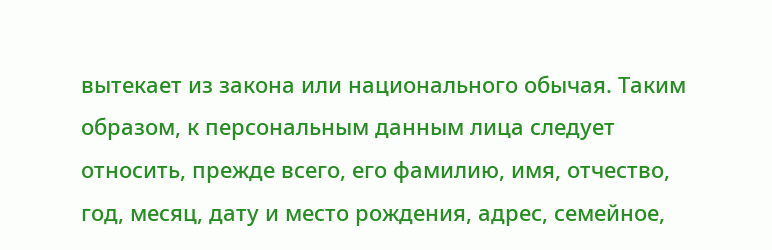вытекает из закона или национального обычая. Таким образом, к персональным данным лица следует относить, прежде всего, его фамилию, имя, отчество, год, месяц, дату и место рождения, адрес, семейное,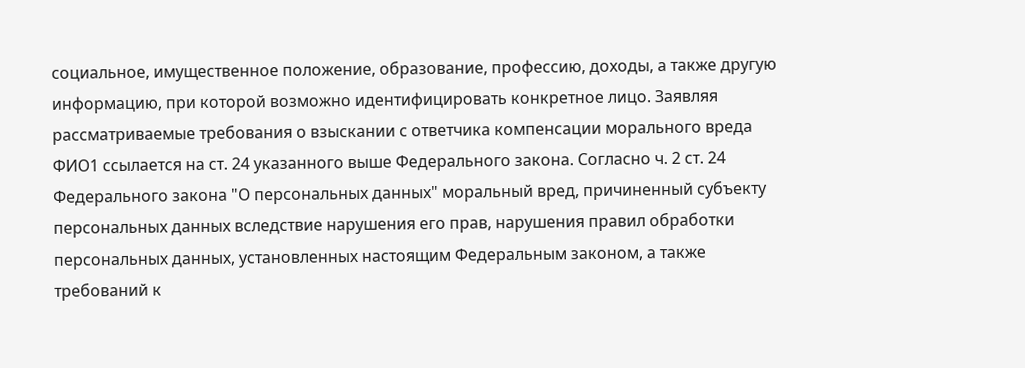социальное, имущественное положение, образование, профессию, доходы, а также другую информацию, при которой возможно идентифицировать конкретное лицо. Заявляя рассматриваемые требования о взыскании с ответчика компенсации морального вреда ФИО1 ссылается на ст. 24 указанного выше Федерального закона. Согласно ч. 2 ст. 24 Федерального закона "О персональных данных" моральный вред, причиненный субъекту персональных данных вследствие нарушения его прав, нарушения правил обработки персональных данных, установленных настоящим Федеральным законом, а также требований к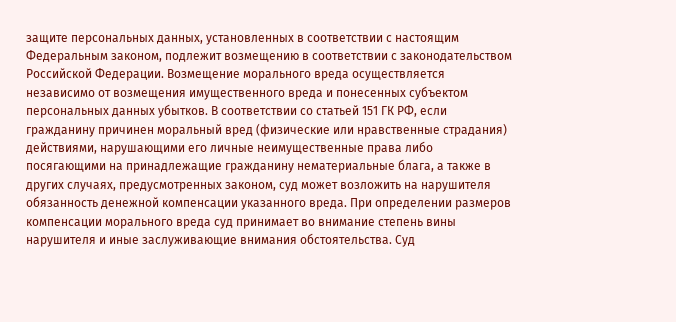защите персональных данных, установленных в соответствии с настоящим Федеральным законом, подлежит возмещению в соответствии с законодательством Российской Федерации. Возмещение морального вреда осуществляется независимо от возмещения имущественного вреда и понесенных субъектом персональных данных убытков. В соответствии со статьей 151 ГК РФ, если гражданину причинен моральный вред (физические или нравственные страдания) действиями, нарушающими его личные неимущественные права либо посягающими на принадлежащие гражданину нематериальные блага, а также в других случаях, предусмотренных законом, суд может возложить на нарушителя обязанность денежной компенсации указанного вреда. При определении размеров компенсации морального вреда суд принимает во внимание степень вины нарушителя и иные заслуживающие внимания обстоятельства. Суд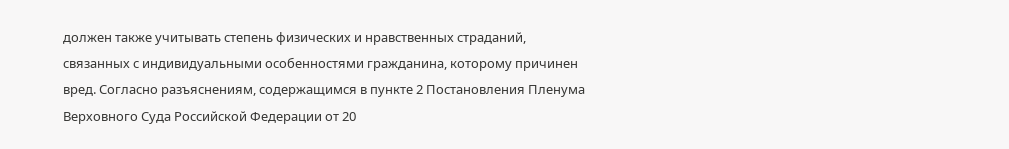должен также учитывать степень физических и нравственных страданий, связанных с индивидуальными особенностями гражданина, которому причинен вред. Согласно разъяснениям, содержащимся в пункте 2 Постановления Пленума Верховного Суда Российской Федерации от 20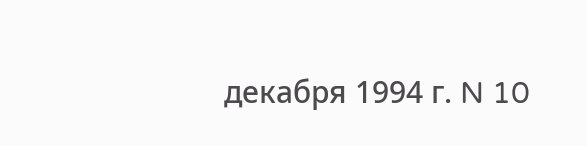декабря 1994 г. N 10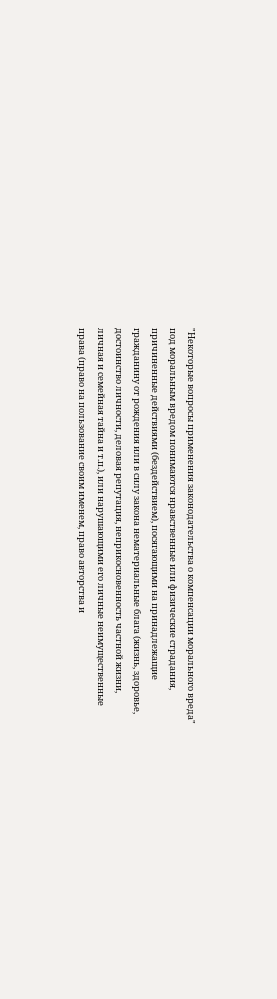"Некоторые вопросы применения законодательства о компенсации морального вреда" под моральным вредом понимаются нравственные или физические страдания, причиненные действиями (бездействием), посягающими на принадлежащие гражданину от рождения или в силу закона нематериальные блага (жизнь, здоровье, достоинство личности, деловая репутация, неприкосновенность частной жизни, личная и семейная тайна и т.п.), или нарушающими его личные неимущественные права (право на пользование своим именем, право авторства и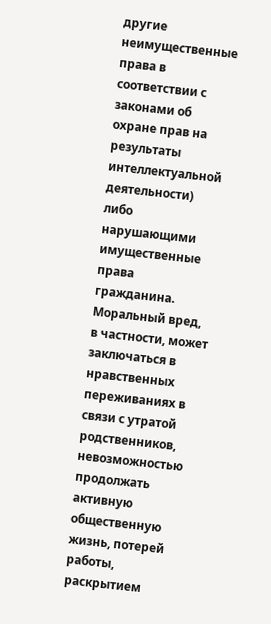другие неимущественные права в соответствии с законами об охране прав на результаты интеллектуальной деятельности) либо нарушающими имущественные права гражданина. Моральный вред, в частности, может заключаться в нравственных переживаниях в связи с утратой родственников, невозможностью продолжать активную общественную жизнь, потерей работы, раскрытием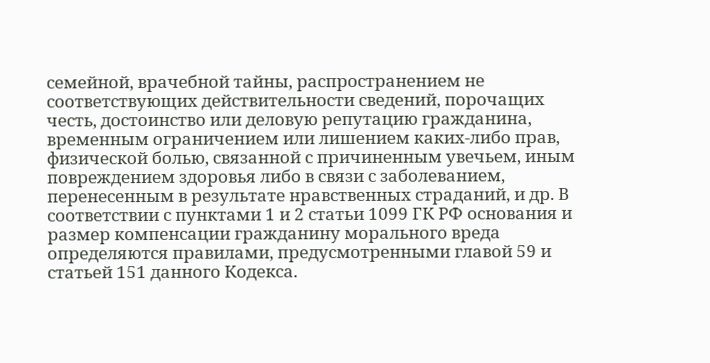семейной, врачебной тайны, распространением не соответствующих действительности сведений, порочащих честь, достоинство или деловую репутацию гражданина, временным ограничением или лишением каких-либо прав, физической болью, связанной с причиненным увечьем, иным повреждением здоровья либо в связи с заболеванием, перенесенным в результате нравственных страданий, и др. В соответствии с пунктами 1 и 2 статьи 1099 ГК РФ основания и размер компенсации гражданину морального вреда определяются правилами, предусмотренными главой 59 и статьей 151 данного Кодекса.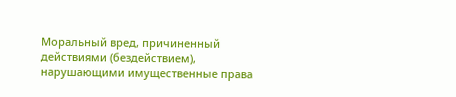Моральный вред, причиненный действиями (бездействием), нарушающими имущественные права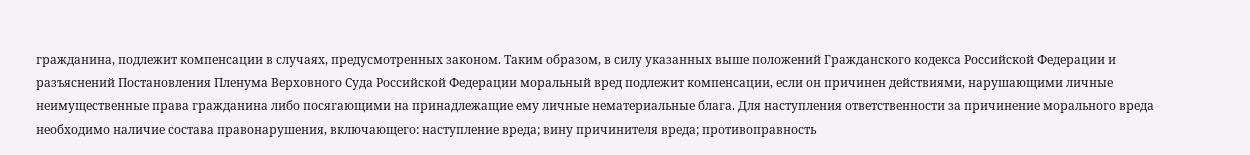гражданина, подлежит компенсации в случаях, предусмотренных законом. Таким образом, в силу указанных выше положений Гражданского кодекса Российской Федерации и разъяснений Постановления Пленума Верховного Суда Российской Федерации моральный вред подлежит компенсации, если он причинен действиями, нарушающими личные неимущественные права гражданина либо посягающими на принадлежащие ему личные нематериальные блага. Для наступления ответственности за причинение морального вреда необходимо наличие состава правонарушения, включающего: наступление вреда; вину причинителя вреда; противоправность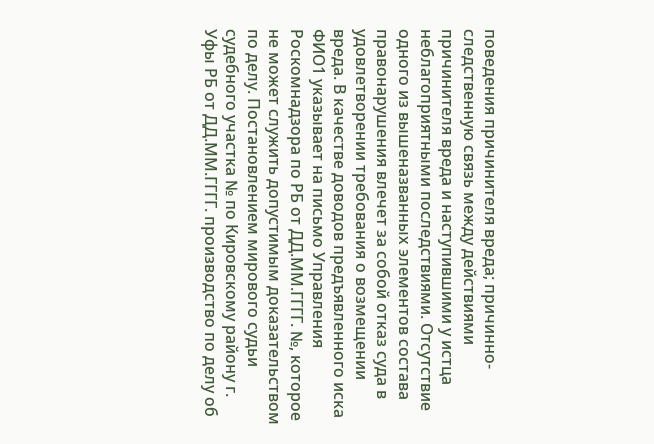поведения причинителя вреда; причинно-следственную связь между действиями причинителя вреда и наступившими у истца неблагоприятными последствиями. Отсутствие одного из вышеназванных элементов состава правонарушения влечет за собой отказ суда в удовлетворении требования о возмещении вреда. В качестве доводов предъявленного иска ФИО1 указывает на письмо Управления Роскомнадзора по РБ от ДД.ММ.ГГГГ. №, которое не может служить допустимым доказательством по делу. Постановлением мирового судьи судебного участка № по Кировскому району г. Уфы РБ от ДД.ММ.ГГГГ. производство по делу об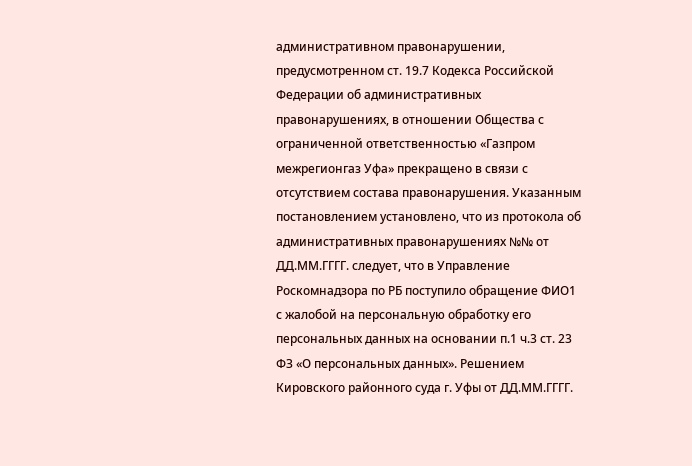административном правонарушении, предусмотренном ст. 19.7 Кодекса Российской Федерации об административных правонарушениях, в отношении Общества с ограниченной ответственностью «Газпром межрегионгаз Уфа» прекращено в связи с отсутствием состава правонарушения. Указанным постановлением установлено, что из протокола об административных правонарушениях №№ от ДД.ММ.ГГГГ. следует, что в Управление Роскомнадзора по РБ поступило обращение ФИО1 с жалобой на персональную обработку его персональных данных на основании п.1 ч.3 ст. 23 ФЗ «О персональных данных». Решением Кировского районного суда г. Уфы от ДД.ММ.ГГГГ.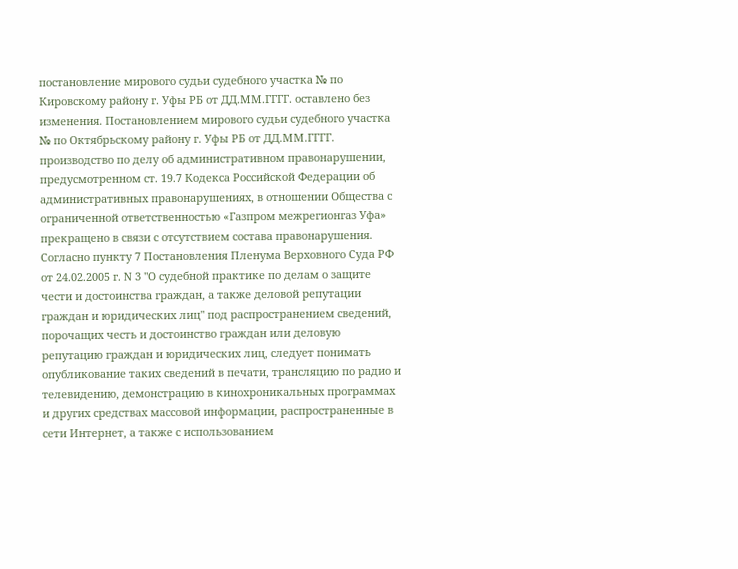постановление мирового судьи судебного участка № по Кировскому району г. Уфы РБ от ДД.ММ.ГГГГ. оставлено без изменения. Постановлением мирового судьи судебного участка № по Октябрьскому району г. Уфы РБ от ДД.ММ.ГГГГ. производство по делу об административном правонарушении, предусмотренном ст. 19.7 Кодекса Российской Федерации об административных правонарушениях, в отношении Общества с ограниченной ответственностью «Газпром межрегионгаз Уфа» прекращено в связи с отсутствием состава правонарушения. Согласно пункту 7 Постановления Пленума Верховного Суда РФ от 24.02.2005 г. N 3 "О судебной практике по делам о защите чести и достоинства граждан, а также деловой репутации граждан и юридических лиц" под распространением сведений, порочащих честь и достоинство граждан или деловую репутацию граждан и юридических лиц, следует понимать опубликование таких сведений в печати, трансляцию по радио и телевидению, демонстрацию в кинохроникальных программах и других средствах массовой информации, распространенные в сети Интернет, а также с использованием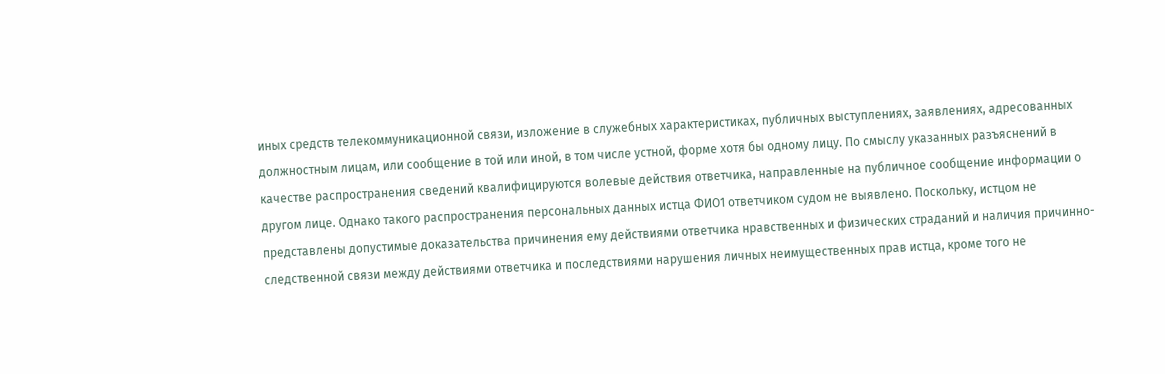иных средств телекоммуникационной связи, изложение в служебных характеристиках, публичных выступлениях, заявлениях, адресованных должностным лицам, или сообщение в той или иной, в том числе устной, форме хотя бы одному лицу. По смыслу указанных разъяснений в качестве распространения сведений квалифицируются волевые действия ответчика, направленные на публичное сообщение информации о другом лице. Однако такого распространения персональных данных истца ФИО1 ответчиком судом не выявлено. Поскольку, истцом не представлены допустимые доказательства причинения ему действиями ответчика нравственных и физических страданий и наличия причинно-следственной связи между действиями ответчика и последствиями нарушения личных неимущественных прав истца, кроме того не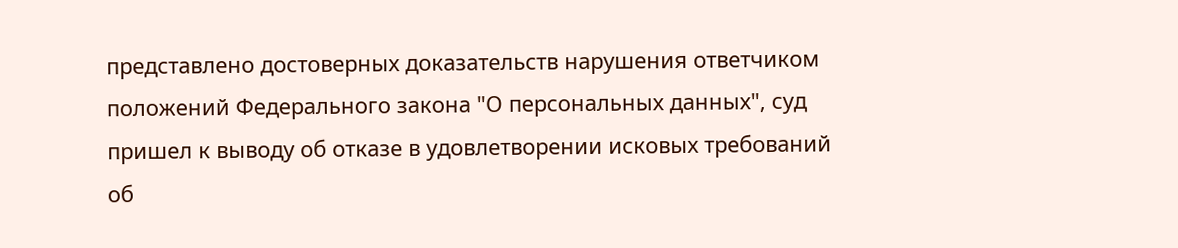представлено достоверных доказательств нарушения ответчиком положений Федерального закона "О персональных данных", суд пришел к выводу об отказе в удовлетворении исковых требований об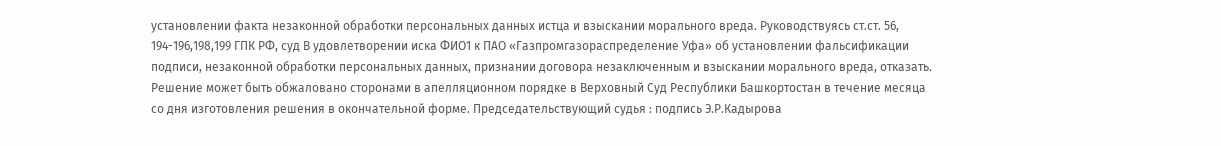установлении факта незаконной обработки персональных данных истца и взыскании морального вреда. Руководствуясь ст.ст. 56, 194-196,198,199 ГПК РФ, суд В удовлетворении иска ФИО1 к ПАО «Газпромгазораспределение Уфа» об установлении фальсификации подписи, незаконной обработки персональных данных, признании договора незаключенным и взыскании морального вреда, отказать. Решение может быть обжаловано сторонами в апелляционном порядке в Верховный Суд Республики Башкортостан в течение месяца со дня изготовления решения в окончательной форме. Председательствующий судья : подпись Э.Р.Кадырова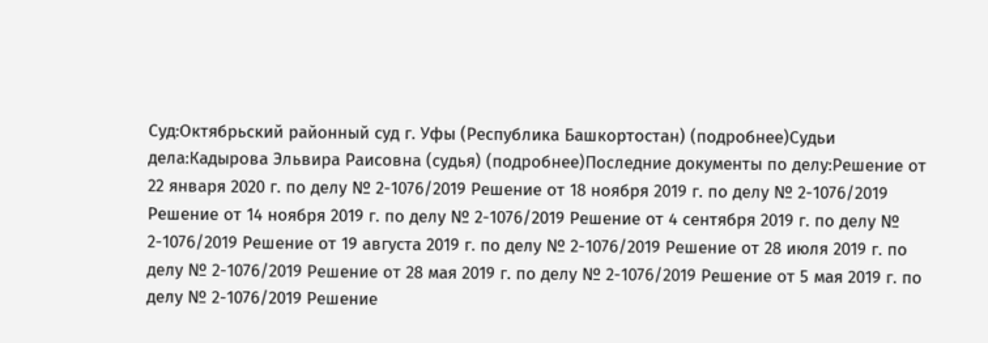Суд:Октябрьский районный суд г. Уфы (Республика Башкортостан) (подробнее)Судьи дела:Кадырова Эльвира Раисовна (судья) (подробнее)Последние документы по делу:Решение от 22 января 2020 г. по делу № 2-1076/2019 Решение от 18 ноября 2019 г. по делу № 2-1076/2019 Решение от 14 ноября 2019 г. по делу № 2-1076/2019 Решение от 4 сентября 2019 г. по делу № 2-1076/2019 Решение от 19 августа 2019 г. по делу № 2-1076/2019 Решение от 28 июля 2019 г. по делу № 2-1076/2019 Решение от 28 мая 2019 г. по делу № 2-1076/2019 Решение от 5 мая 2019 г. по делу № 2-1076/2019 Решение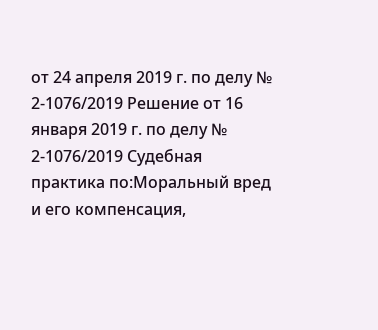от 24 апреля 2019 г. по делу № 2-1076/2019 Решение от 16 января 2019 г. по делу № 2-1076/2019 Судебная практика по:Моральный вред и его компенсация,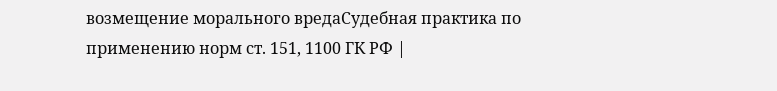возмещение морального вредаСудебная практика по применению норм ст. 151, 1100 ГК РФ |